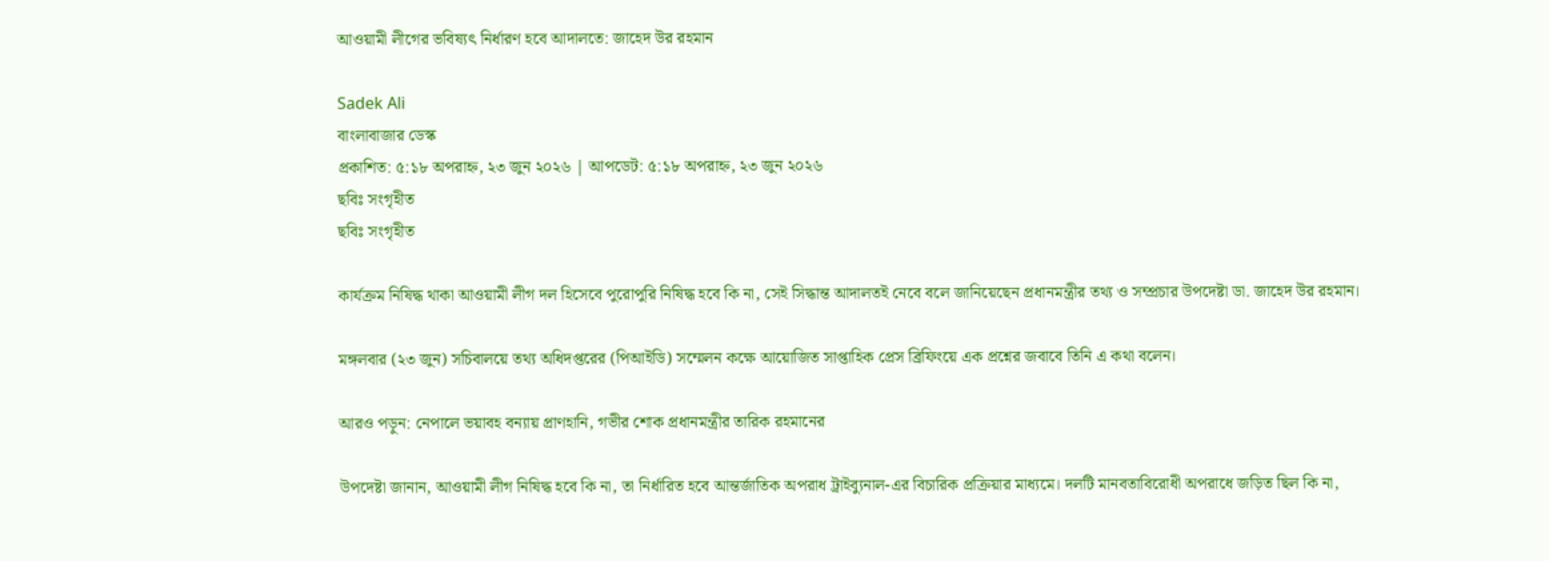আওয়ামী লীগের ভবিষ্যৎ নির্ধারণ হবে আদালতে: জাহেদ উর রহমান

Sadek Ali
বাংলাবাজার ডেস্ক
প্রকাশিত: ৫:১৮ অপরাহ্ন, ২৩ জুন ২০২৬ | আপডেট: ৫:১৮ অপরাহ্ন, ২৩ জুন ২০২৬
ছবিঃ সংগৃহীত
ছবিঃ সংগৃহীত

কার্যক্রম নিষিদ্ধ থাকা আওয়ামী লীগ দল হিসেবে পুরোপুরি নিষিদ্ধ হবে কি না, সেই সিদ্ধান্ত আদালতই নেবে বলে জানিয়েছেন প্রধানমন্ত্রীর তথ্য ও সম্প্রচার উপদেষ্টা ডা. জাহেদ উর রহমান।

মঙ্গলবার (২৩ জুন) সচিবালয়ে তথ্য অধিদপ্তরের (পিআইডি) সম্মেলন কক্ষে আয়োজিত সাপ্তাহিক প্রেস ব্রিফিংয়ে এক প্রশ্নের জবাবে তিনি এ কথা বলেন।

আরও পড়ুন: নেপালে ভয়াবহ বন্যায় প্রাণহানি, গভীর শোক প্রধানমন্ত্রীর তারিক রহমানের

উপদেষ্টা জানান, আওয়ামী লীগ নিষিদ্ধ হবে কি না, তা নির্ধারিত হবে আন্তর্জাতিক অপরাধ ট্রাইব্যুনাল-এর বিচারিক প্রক্রিয়ার মাধ্যমে। দলটি মানবতাবিরোধী অপরাধে জড়িত ছিল কি না,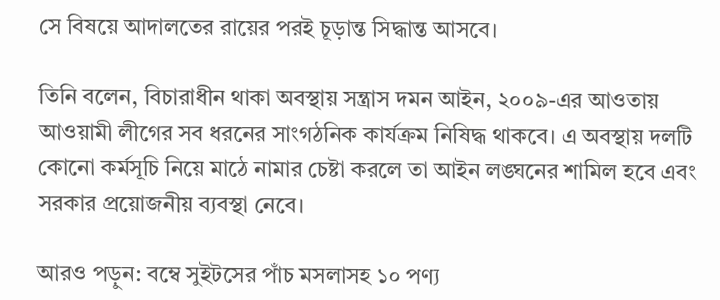সে বিষয়ে আদালতের রায়ের পরই চূড়ান্ত সিদ্ধান্ত আসবে।

তিনি বলেন, বিচারাধীন থাকা অবস্থায় সন্ত্রাস দমন আইন, ২০০৯-এর আওতায় আওয়ামী লীগের সব ধরনের সাংগঠনিক কার্যক্রম নিষিদ্ধ থাকবে। এ অবস্থায় দলটি কোনো কর্মসূচি নিয়ে মাঠে নামার চেষ্টা করলে তা আইন লঙ্ঘনের শামিল হবে এবং সরকার প্রয়োজনীয় ব্যবস্থা নেবে।

আরও পড়ুন: বম্বে সুইটসের পাঁচ মসলাসহ ১০ পণ্য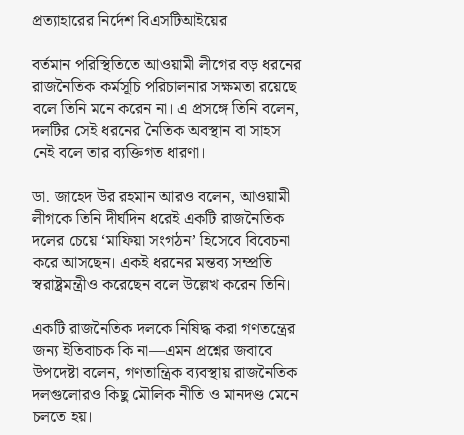প্রত্যাহারের নির্দেশ বিএসটিআইয়ের

বর্তমান পরিস্থিতিতে আওয়ামী লীগের বড় ধরনের রাজনৈতিক কর্মসূচি পরিচালনার সক্ষমতা রয়েছে বলে তিনি মনে করেন না। এ প্রসঙ্গে তিনি বলেন, দলটির সেই ধরনের নৈতিক অবস্থান বা সাহস নেই বলে তার ব্যক্তিগত ধারণা।

ডা. জাহেদ উর রহমান আরও বলেন, আওয়ামী লীগকে তিনি দীর্ঘদিন ধরেই একটি রাজনৈতিক দলের চেয়ে ‘মাফিয়া সংগঠন’ হিসেবে বিবেচনা করে আসছেন। একই ধরনের মন্তব্য সম্প্রতি স্বরাষ্ট্রমন্ত্রীও করেছেন বলে উল্লেখ করেন তিনি।

একটি রাজনৈতিক দলকে নিষিদ্ধ করা গণতন্ত্রের জন্য ইতিবাচক কি না—এমন প্রশ্নের জবাবে উপদেষ্টা বলেন, গণতান্ত্রিক ব্যবস্থায় রাজনৈতিক দলগুলোরও কিছু মৌলিক নীতি ও মানদণ্ড মেনে চলতে হয়।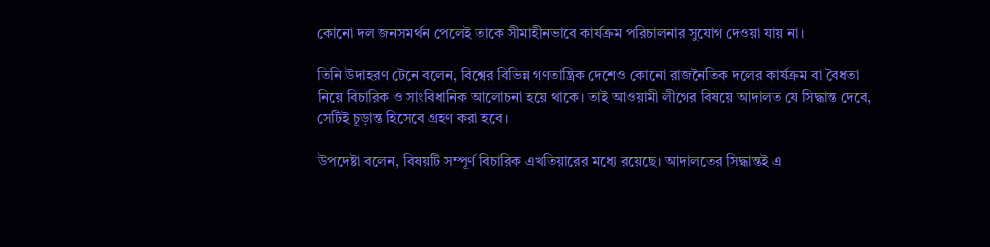কোনো দল জনসমর্থন পেলেই তাকে সীমাহীনভাবে কার্যক্রম পরিচালনার সুযোগ দেওয়া যায় না।

তিনি উদাহরণ টেনে বলেন, বিশ্বের বিভিন্ন গণতান্ত্রিক দেশেও কোনো রাজনৈতিক দলের কার্যক্রম বা বৈধতা নিয়ে বিচারিক ও সাংবিধানিক আলোচনা হয়ে থাকে। তাই আওয়ামী লীগের বিষয়ে আদালত যে সিদ্ধান্ত দেবে, সেটিই চূড়ান্ত হিসেবে গ্রহণ করা হবে।

উপদেষ্টা বলেন, বিষয়টি সম্পূর্ণ বিচারিক এখতিয়ারের মধ্যে রয়েছে। আদালতের সিদ্ধান্তই এ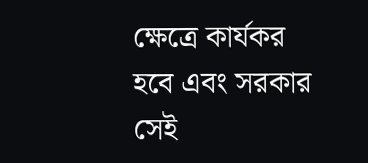ক্ষেত্রে কার্যকর হবে এবং সরকার সেই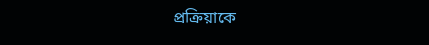প্রক্রিয়াকে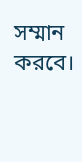সম্মান করবে।